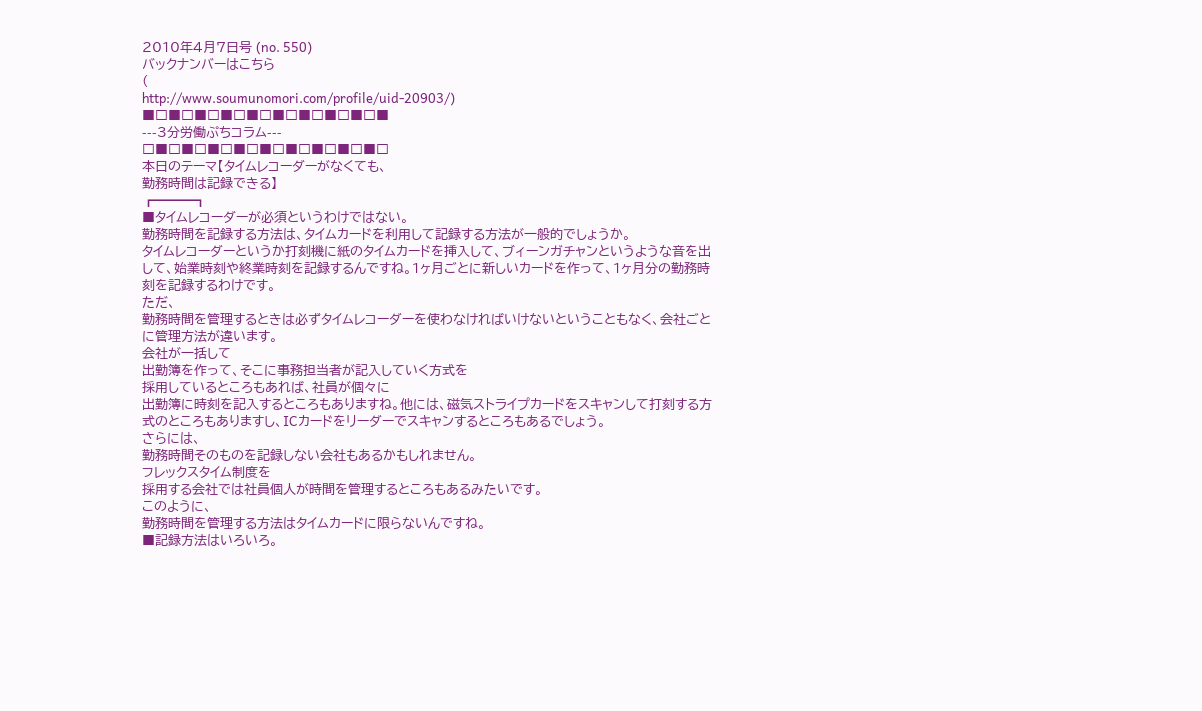2010年4月7日号 (no. 550)
バックナンバーはこちら
(
http://www.soumunomori.com/profile/uid-20903/)
■□■□■□■□■□■□■□■□■□■
---3分労働ぷちコラム---
□■□■□■□■□■□■□■□■□■□
本日のテーマ【タイムレコーダーがなくても、
勤務時間は記録できる】
┏━━━┓
■タイムレコーダーが必須というわけではない。
勤務時間を記録する方法は、タイムカードを利用して記録する方法が一般的でしょうか。
タイムレコーダーというか打刻機に紙のタイムカードを挿入して、ブィーンガチャンというような音を出して、始業時刻や終業時刻を記録するんですね。1ヶ月ごとに新しいカードを作って、1ヶ月分の勤務時刻を記録するわけです。
ただ、
勤務時間を管理するときは必ずタイムレコーダーを使わなければいけないということもなく、会社ごとに管理方法が違います。
会社が一括して
出勤簿を作って、そこに事務担当者が記入していく方式を
採用しているところもあれば、社員が個々に
出勤簿に時刻を記入するところもありますね。他には、磁気ストライプカードをスキャンして打刻する方式のところもありますし、ICカードをリーダーでスキャンするところもあるでしょう。
さらには、
勤務時間そのものを記録しない会社もあるかもしれません。
フレックスタイム制度を
採用する会社では社員個人が時間を管理するところもあるみたいです。
このように、
勤務時間を管理する方法はタイムカードに限らないんですね。
■記録方法はいろいろ。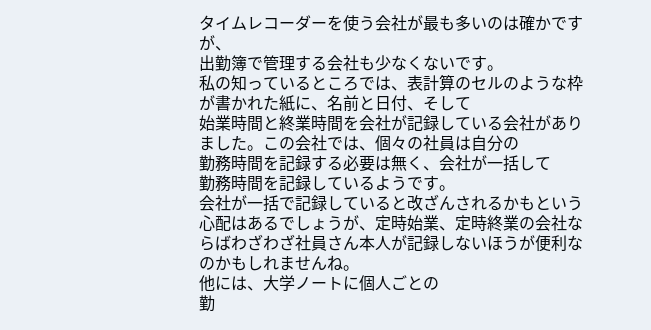タイムレコーダーを使う会社が最も多いのは確かですが、
出勤簿で管理する会社も少なくないです。
私の知っているところでは、表計算のセルのような枠が書かれた紙に、名前と日付、そして
始業時間と終業時間を会社が記録している会社がありました。この会社では、個々の社員は自分の
勤務時間を記録する必要は無く、会社が一括して
勤務時間を記録しているようです。
会社が一括で記録していると改ざんされるかもという心配はあるでしょうが、定時始業、定時終業の会社ならばわざわざ社員さん本人が記録しないほうが便利なのかもしれませんね。
他には、大学ノートに個人ごとの
勤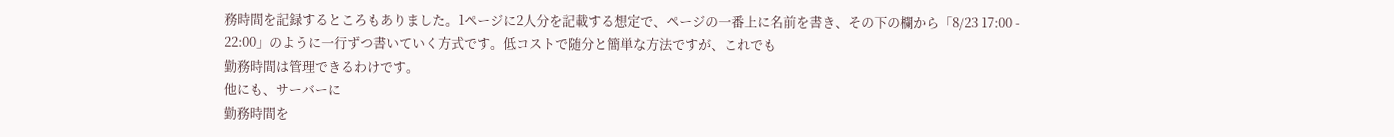務時間を記録するところもありました。1ページに2人分を記載する想定で、ページの一番上に名前を書き、その下の欄から「8/23 17:00 - 22:00」のように一行ずつ書いていく方式です。低コストで随分と簡単な方法ですが、これでも
勤務時間は管理できるわけです。
他にも、サーバーに
勤務時間を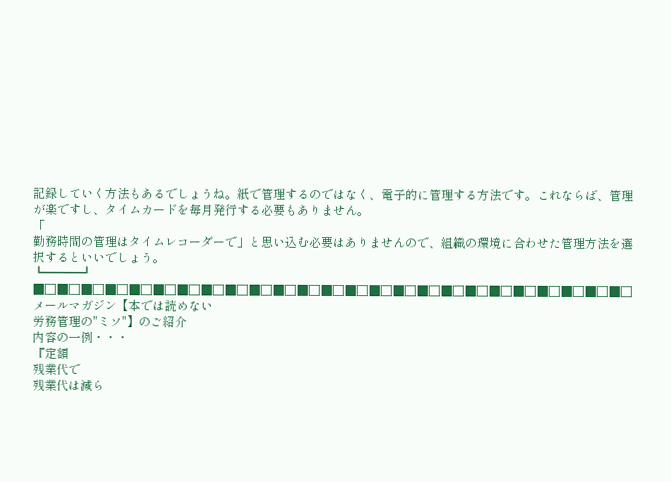記録していく方法もあるでしょうね。紙で管理するのではなく、電子的に管理する方法です。これならば、管理が楽ですし、タイムカードを毎月発行する必要もありません。
「
勤務時間の管理はタイムレコーダーで」と思い込む必要はありませんので、組織の環境に合わせた管理方法を選択するといいでしょう。
┗━━━┛
■□■□■□■□■□■□■□■□■□■□■□■□■□■□■□■□■□■□■□■□■□■□■□■□■□
メールマガジン【本では読めない
労務管理の"ミソ"】のご紹介
内容の一例・・・
『定額
残業代で
残業代は減ら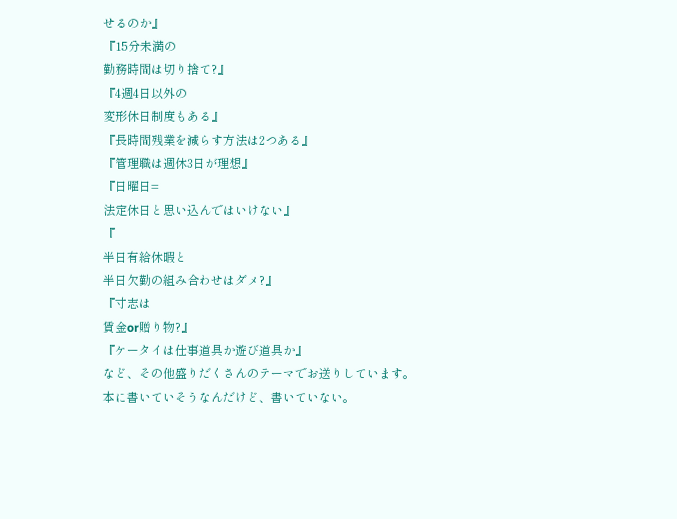せるのか』
『15分未満の
勤務時間は切り捨て?』
『4週4日以外の
変形休日制度もある』
『長時間残業を減らす方法は2つある』
『管理職は週休3日が理想』
『日曜日=
法定休日と思い込んではいけない』
『
半日有給休暇と
半日欠勤の組み合わせはダメ?』
『寸志は
賃金or贈り物?』
『ケータイは仕事道具か遊び道具か』
など、その他盛りだくさんのテーマでお送りしています。
本に書いていそうなんだけど、書いていない。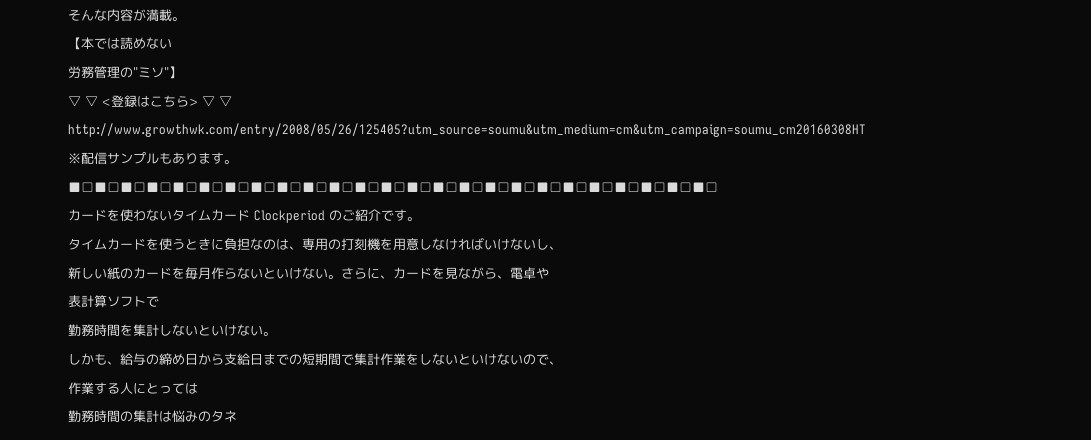そんな内容が満載。
【本では読めない
労務管理の"ミソ"】
▽ ▽ <登録はこちら> ▽ ▽
http://www.growthwk.com/entry/2008/05/26/125405?utm_source=soumu&utm_medium=cm&utm_campaign=soumu_cm20160308HT
※配信サンプルもあります。
■□■□■□■□■□■□■□■□■□■□■□■□■□■□■□■□■□■□■□■□■□■□■□■□■□
カードを使わないタイムカード Clockperiod のご紹介です。
タイムカードを使うときに負担なのは、専用の打刻機を用意しなければいけないし、
新しい紙のカードを毎月作らないといけない。さらに、カードを見ながら、電卓や
表計算ソフトで
勤務時間を集計しないといけない。
しかも、給与の締め日から支給日までの短期間で集計作業をしないといけないので、
作業する人にとっては
勤務時間の集計は悩みのタネ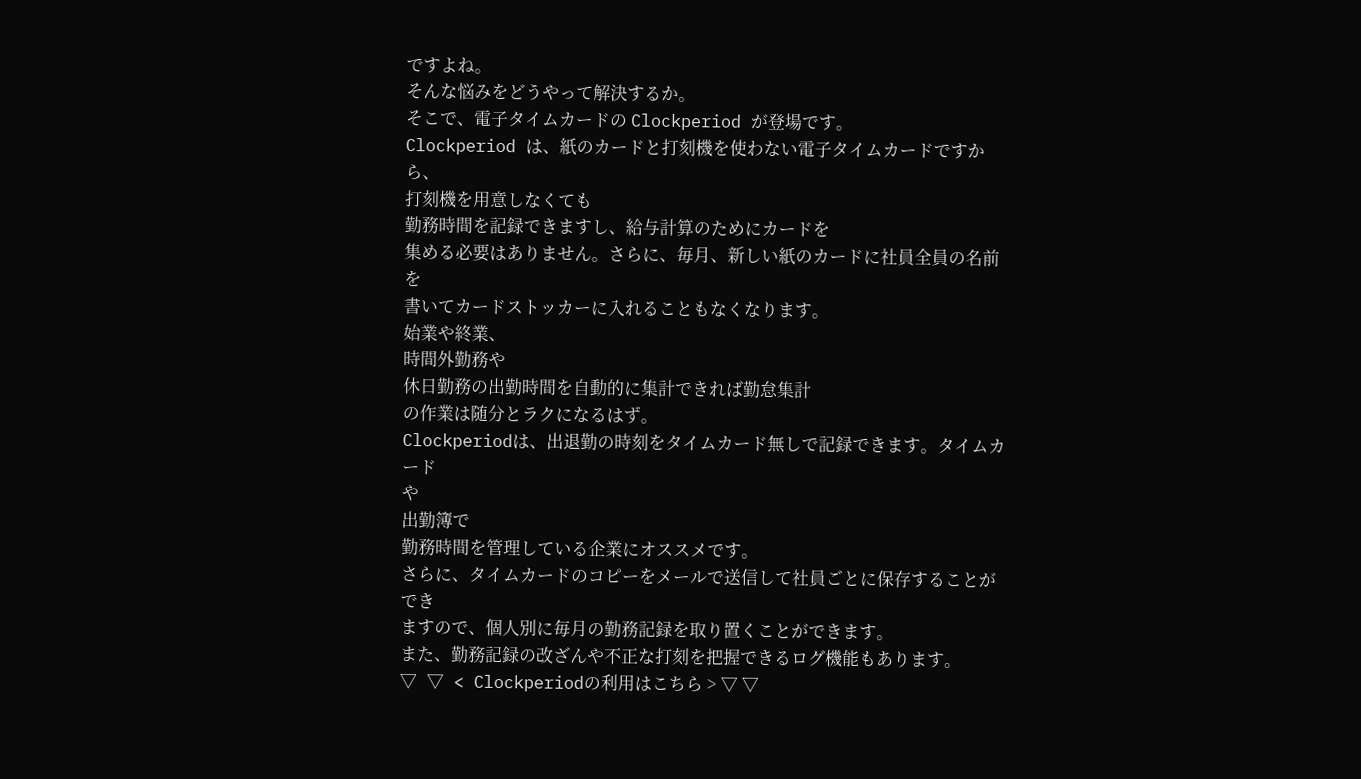ですよね。
そんな悩みをどうやって解決するか。
そこで、電子タイムカードの Clockperiod が登場です。
Clockperiod は、紙のカードと打刻機を使わない電子タイムカードですから、
打刻機を用意しなくても
勤務時間を記録できますし、給与計算のためにカードを
集める必要はありません。さらに、毎月、新しい紙のカードに社員全員の名前を
書いてカードストッカーに入れることもなくなります。
始業や終業、
時間外勤務や
休日勤務の出勤時間を自動的に集計できれば勤怠集計
の作業は随分とラクになるはず。
Clockperiodは、出退勤の時刻をタイムカード無しで記録できます。タイムカード
や
出勤簿で
勤務時間を管理している企業にオススメです。
さらに、タイムカードのコピーをメールで送信して社員ごとに保存することができ
ますので、個人別に毎月の勤務記録を取り置くことができます。
また、勤務記録の改ざんや不正な打刻を把握できるログ機能もあります。
▽ ▽ < Clockperiodの利用はこちら > ▽ ▽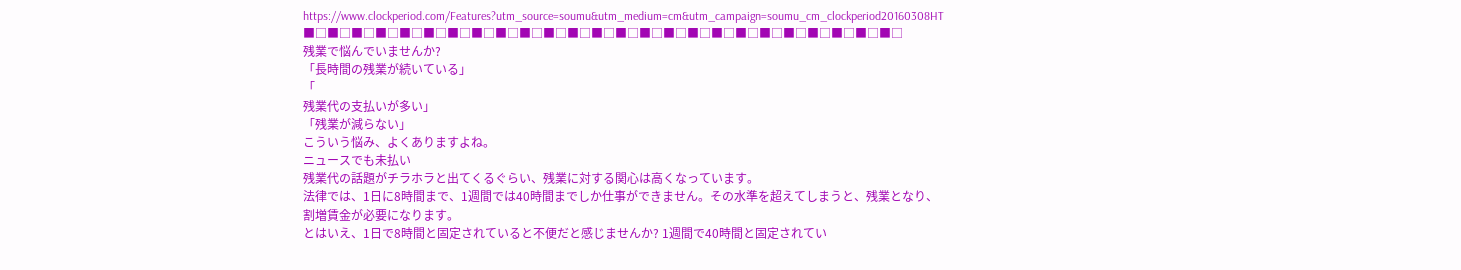https://www.clockperiod.com/Features?utm_source=soumu&utm_medium=cm&utm_campaign=soumu_cm_clockperiod20160308HT
■□■□■□■□■□■□■□■□■□■□■□■□■□■□■□■□■□■□■□■□■□■□■□■□■□
残業で悩んでいませんか?
「長時間の残業が続いている」
「
残業代の支払いが多い」
「残業が減らない」
こういう悩み、よくありますよね。
ニュースでも未払い
残業代の話題がチラホラと出てくるぐらい、残業に対する関心は高くなっています。
法律では、1日に8時間まで、1週間では40時間までしか仕事ができません。その水準を超えてしまうと、残業となり、
割増賃金が必要になります。
とはいえ、1日で8時間と固定されていると不便だと感じませんか? 1週間で40時間と固定されてい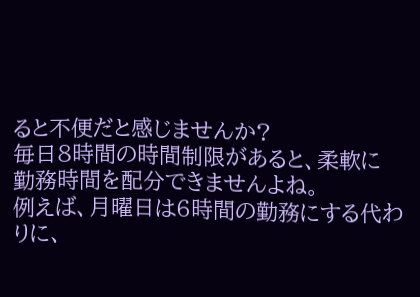ると不便だと感じませんか?
毎日8時間の時間制限があると、柔軟に
勤務時間を配分できませんよね。
例えば、月曜日は6時間の勤務にする代わりに、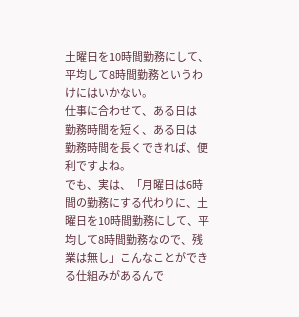土曜日を10時間勤務にして、平均して8時間勤務というわけにはいかない。
仕事に合わせて、ある日は
勤務時間を短く、ある日は
勤務時間を長くできれば、便利ですよね。
でも、実は、「月曜日は6時間の勤務にする代わりに、土曜日を10時間勤務にして、平均して8時間勤務なので、残業は無し」こんなことができる仕組みがあるんで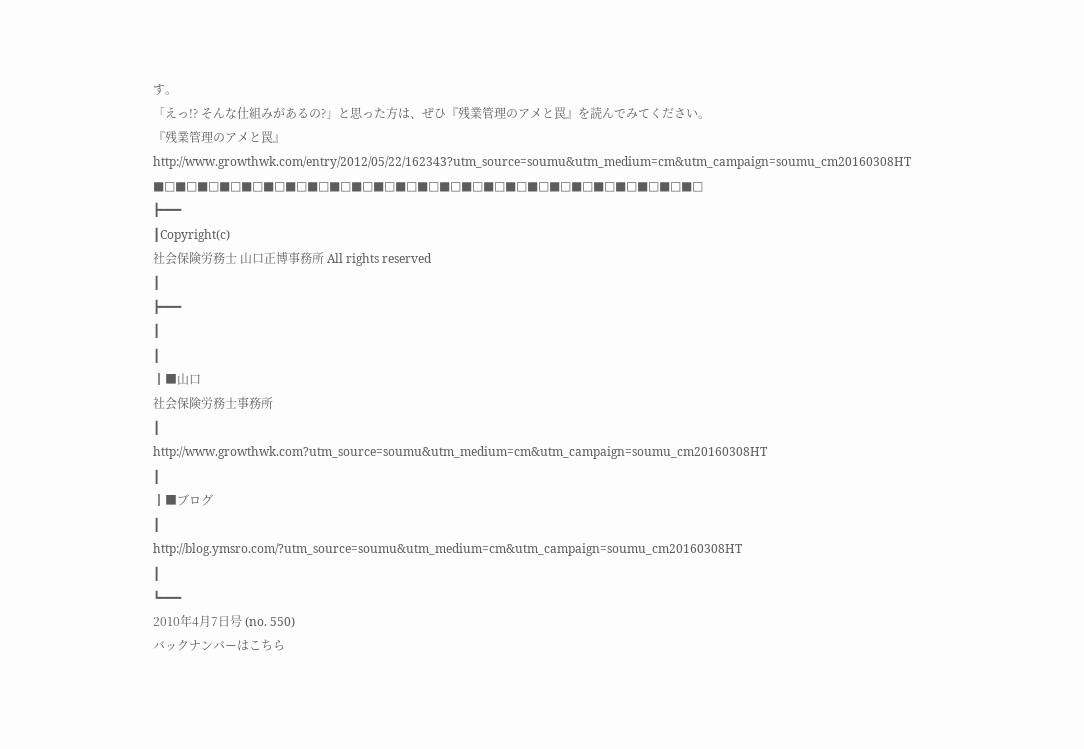す。
「えっ!? そんな仕組みがあるの?」と思った方は、ぜひ『残業管理のアメと罠』を読んでみてください。
『残業管理のアメと罠』
http://www.growthwk.com/entry/2012/05/22/162343?utm_source=soumu&utm_medium=cm&utm_campaign=soumu_cm20160308HT
■□■□■□■□■□■□■□■□■□■□■□■□■□■□■□■□■□■□■□■□■□■□■□■□■□
┣━━━
┃Copyright(c)
社会保険労務士 山口正博事務所 All rights reserved
┃
┣━━━
┃
┃
┃■山口
社会保険労務士事務所
┃
http://www.growthwk.com?utm_source=soumu&utm_medium=cm&utm_campaign=soumu_cm20160308HT
┃
┃■ブログ
┃
http://blog.ymsro.com/?utm_source=soumu&utm_medium=cm&utm_campaign=soumu_cm20160308HT
┃
┗━━━
2010年4月7日号 (no. 550)
バックナンバーはこちら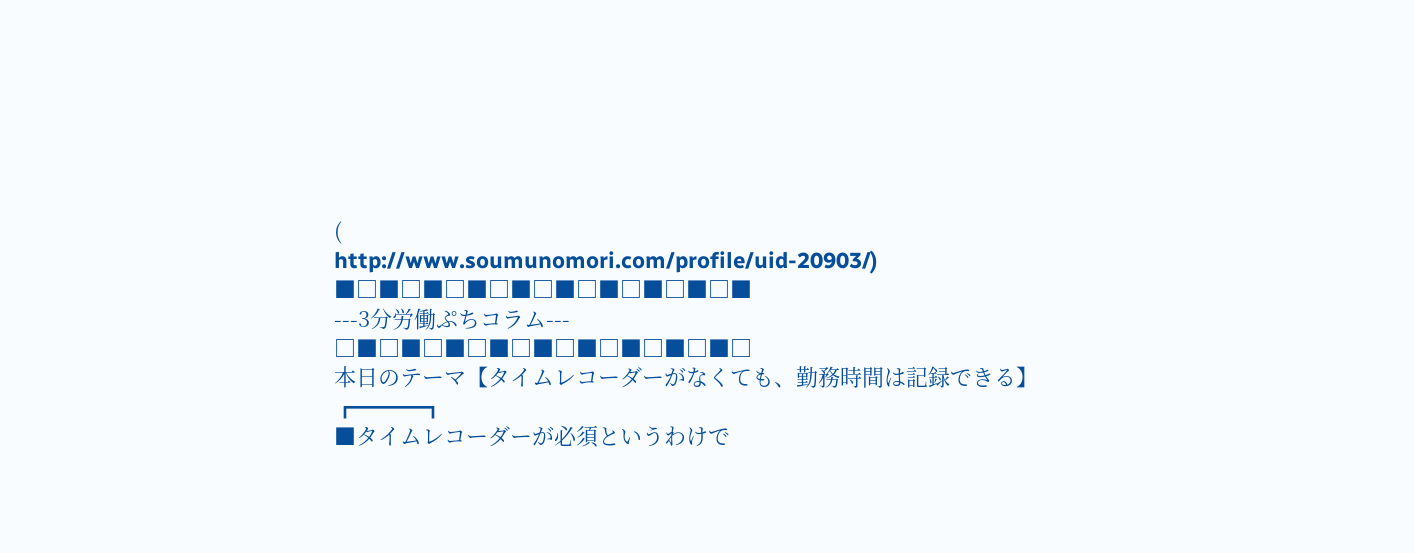(
http://www.soumunomori.com/profile/uid-20903/)
■□■□■□■□■□■□■□■□■□■
---3分労働ぷちコラム---
□■□■□■□■□■□■□■□■□■□
本日のテーマ【タイムレコーダーがなくても、勤務時間は記録できる】
┏━━━┓
■タイムレコーダーが必須というわけで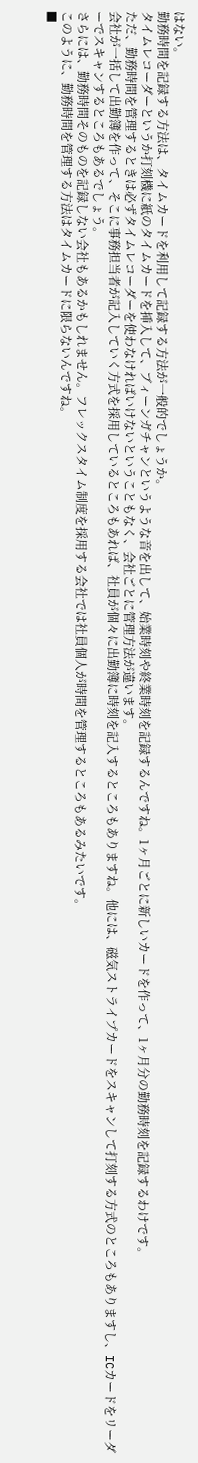はない。
勤務時間を記録する方法は、タイムカードを利用して記録する方法が一般的でしょうか。
タイムレコーダーというか打刻機に紙のタイムカードを挿入して、ブィーンガチャンというような音を出して、始業時刻や終業時刻を記録するんですね。1ヶ月ごとに新しいカードを作って、1ヶ月分の勤務時刻を記録するわけです。
ただ、勤務時間を管理するときは必ずタイムレコーダーを使わなければいけないということもなく、会社ごとに管理方法が違います。
会社が一括して出勤簿を作って、そこに事務担当者が記入していく方式を採用しているところもあれば、社員が個々に出勤簿に時刻を記入するところもありますね。他には、磁気ストライプカードをスキャンして打刻する方式のところもありますし、ICカードをリーダーでスキャンするところもあるでしょう。
さらには、勤務時間そのものを記録しない会社もあるかもしれません。フレックスタイム制度を採用する会社では社員個人が時間を管理するところもあるみたいです。
このように、勤務時間を管理する方法はタイムカードに限らないんですね。
■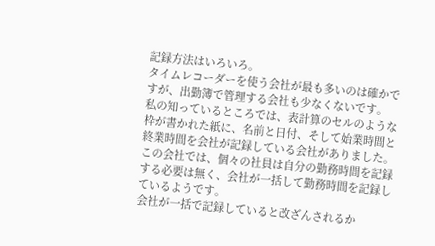記録方法はいろいろ。
タイムレコーダーを使う会社が最も多いのは確かですが、出勤簿で管理する会社も少なくないです。
私の知っているところでは、表計算のセルのような枠が書かれた紙に、名前と日付、そして始業時間と終業時間を会社が記録している会社がありました。この会社では、個々の社員は自分の勤務時間を記録する必要は無く、会社が一括して勤務時間を記録しているようです。
会社が一括で記録していると改ざんされるか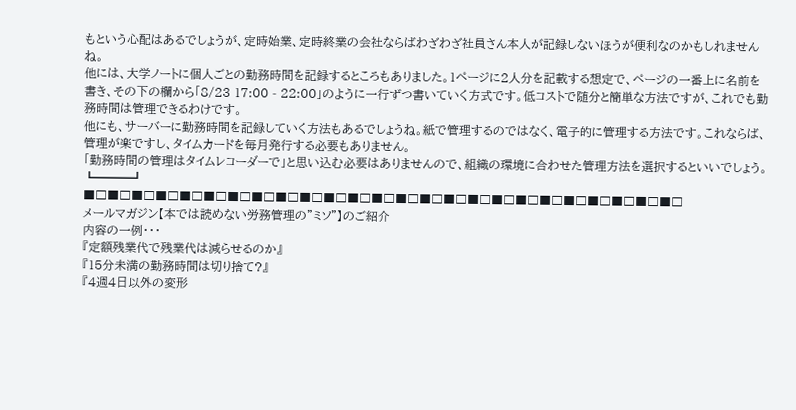もという心配はあるでしょうが、定時始業、定時終業の会社ならばわざわざ社員さん本人が記録しないほうが便利なのかもしれませんね。
他には、大学ノートに個人ごとの勤務時間を記録するところもありました。1ページに2人分を記載する想定で、ページの一番上に名前を書き、その下の欄から「8/23 17:00 - 22:00」のように一行ずつ書いていく方式です。低コストで随分と簡単な方法ですが、これでも勤務時間は管理できるわけです。
他にも、サーバーに勤務時間を記録していく方法もあるでしょうね。紙で管理するのではなく、電子的に管理する方法です。これならば、管理が楽ですし、タイムカードを毎月発行する必要もありません。
「勤務時間の管理はタイムレコーダーで」と思い込む必要はありませんので、組織の環境に合わせた管理方法を選択するといいでしょう。
┗━━━┛
■□■□■□■□■□■□■□■□■□■□■□■□■□■□■□■□■□■□■□■□■□■□■□■□■□
メールマガジン【本では読めない労務管理の"ミソ"】のご紹介
内容の一例・・・
『定額残業代で残業代は減らせるのか』
『15分未満の勤務時間は切り捨て?』
『4週4日以外の変形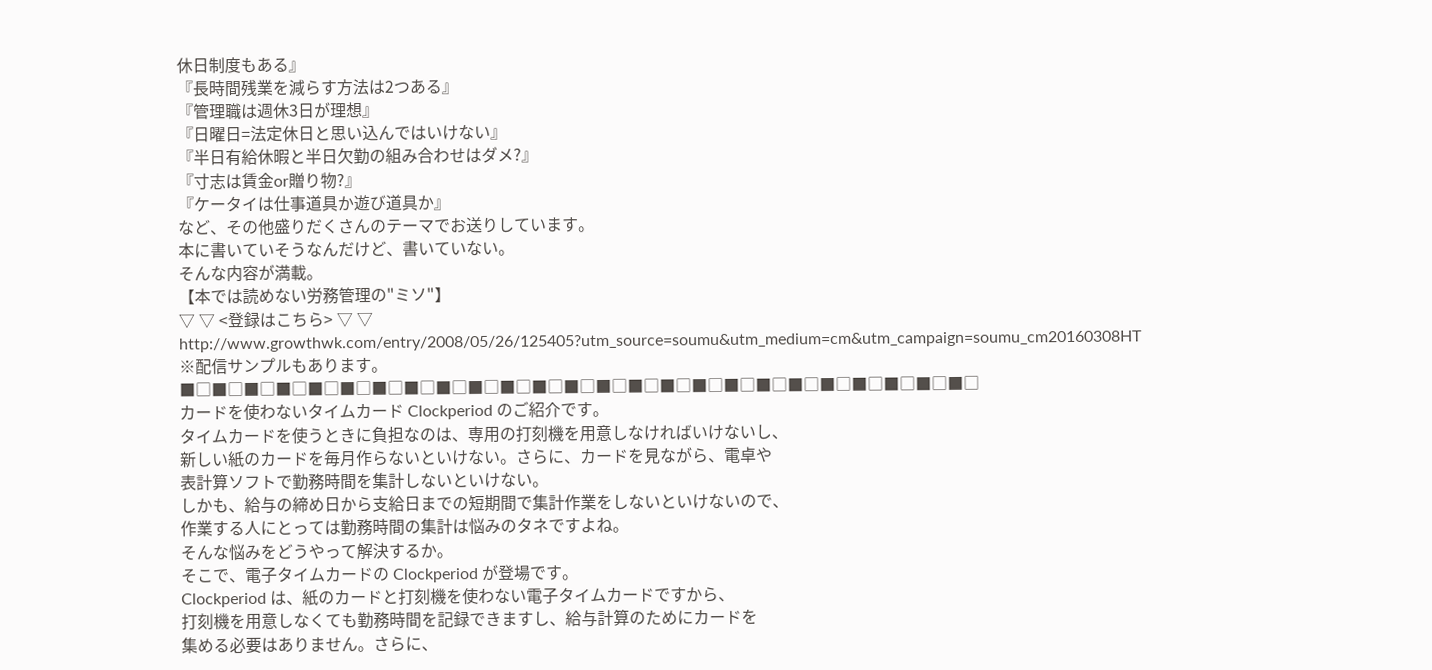休日制度もある』
『長時間残業を減らす方法は2つある』
『管理職は週休3日が理想』
『日曜日=法定休日と思い込んではいけない』
『半日有給休暇と半日欠勤の組み合わせはダメ?』
『寸志は賃金or贈り物?』
『ケータイは仕事道具か遊び道具か』
など、その他盛りだくさんのテーマでお送りしています。
本に書いていそうなんだけど、書いていない。
そんな内容が満載。
【本では読めない労務管理の"ミソ"】
▽ ▽ <登録はこちら> ▽ ▽
http://www.growthwk.com/entry/2008/05/26/125405?utm_source=soumu&utm_medium=cm&utm_campaign=soumu_cm20160308HT
※配信サンプルもあります。
■□■□■□■□■□■□■□■□■□■□■□■□■□■□■□■□■□■□■□■□■□■□■□■□■□
カードを使わないタイムカード Clockperiod のご紹介です。
タイムカードを使うときに負担なのは、専用の打刻機を用意しなければいけないし、
新しい紙のカードを毎月作らないといけない。さらに、カードを見ながら、電卓や
表計算ソフトで勤務時間を集計しないといけない。
しかも、給与の締め日から支給日までの短期間で集計作業をしないといけないので、
作業する人にとっては勤務時間の集計は悩みのタネですよね。
そんな悩みをどうやって解決するか。
そこで、電子タイムカードの Clockperiod が登場です。
Clockperiod は、紙のカードと打刻機を使わない電子タイムカードですから、
打刻機を用意しなくても勤務時間を記録できますし、給与計算のためにカードを
集める必要はありません。さらに、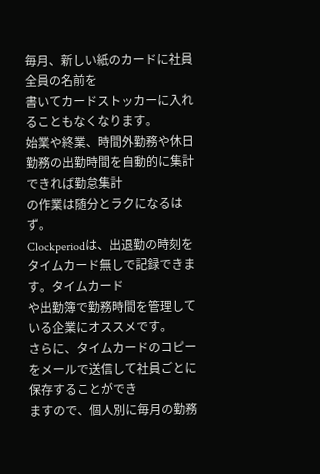毎月、新しい紙のカードに社員全員の名前を
書いてカードストッカーに入れることもなくなります。
始業や終業、時間外勤務や休日勤務の出勤時間を自動的に集計できれば勤怠集計
の作業は随分とラクになるはず。
Clockperiodは、出退勤の時刻をタイムカード無しで記録できます。タイムカード
や出勤簿で勤務時間を管理している企業にオススメです。
さらに、タイムカードのコピーをメールで送信して社員ごとに保存することができ
ますので、個人別に毎月の勤務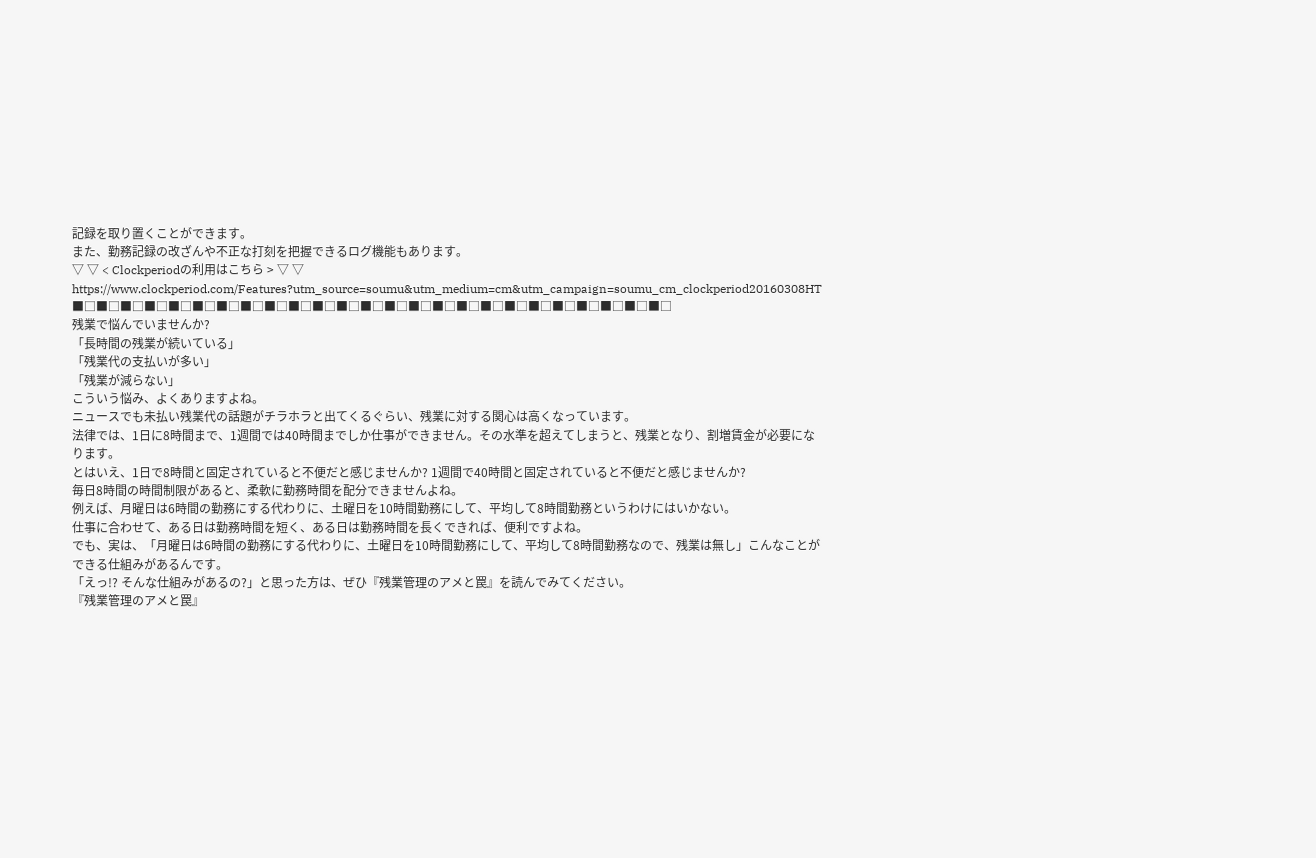記録を取り置くことができます。
また、勤務記録の改ざんや不正な打刻を把握できるログ機能もあります。
▽ ▽ < Clockperiodの利用はこちら > ▽ ▽
https://www.clockperiod.com/Features?utm_source=soumu&utm_medium=cm&utm_campaign=soumu_cm_clockperiod20160308HT
■□■□■□■□■□■□■□■□■□■□■□■□■□■□■□■□■□■□■□■□■□■□■□■□■□
残業で悩んでいませんか?
「長時間の残業が続いている」
「残業代の支払いが多い」
「残業が減らない」
こういう悩み、よくありますよね。
ニュースでも未払い残業代の話題がチラホラと出てくるぐらい、残業に対する関心は高くなっています。
法律では、1日に8時間まで、1週間では40時間までしか仕事ができません。その水準を超えてしまうと、残業となり、割増賃金が必要になります。
とはいえ、1日で8時間と固定されていると不便だと感じませんか? 1週間で40時間と固定されていると不便だと感じませんか?
毎日8時間の時間制限があると、柔軟に勤務時間を配分できませんよね。
例えば、月曜日は6時間の勤務にする代わりに、土曜日を10時間勤務にして、平均して8時間勤務というわけにはいかない。
仕事に合わせて、ある日は勤務時間を短く、ある日は勤務時間を長くできれば、便利ですよね。
でも、実は、「月曜日は6時間の勤務にする代わりに、土曜日を10時間勤務にして、平均して8時間勤務なので、残業は無し」こんなことができる仕組みがあるんです。
「えっ!? そんな仕組みがあるの?」と思った方は、ぜひ『残業管理のアメと罠』を読んでみてください。
『残業管理のアメと罠』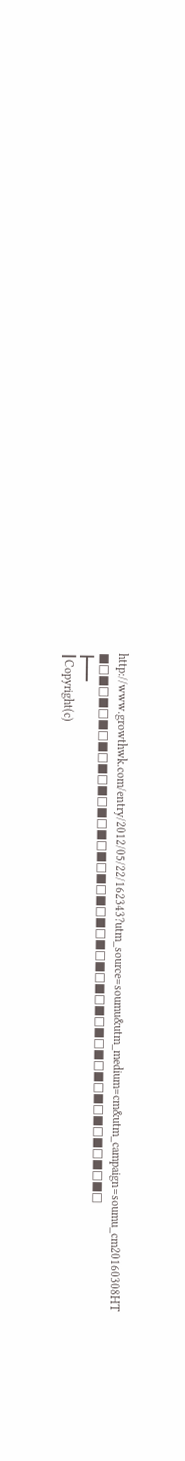http://www.growthwk.com/entry/2012/05/22/162343?utm_source=soumu&utm_medium=cm&utm_campaign=soumu_cm20160308HT
■□■□■□■□■□■□■□■□■□■□■□■□■□■□■□■□■□■□■□■□■□■□■□■□■□
┣━━━
┃Copyright(c)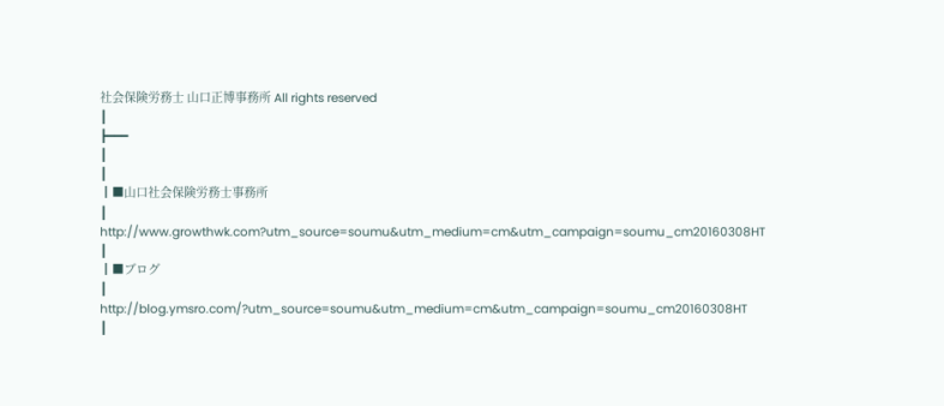社会保険労務士 山口正博事務所 All rights reserved
┃
┣━━━
┃
┃
┃■山口社会保険労務士事務所
┃
http://www.growthwk.com?utm_source=soumu&utm_medium=cm&utm_campaign=soumu_cm20160308HT
┃
┃■ブログ
┃
http://blog.ymsro.com/?utm_source=soumu&utm_medium=cm&utm_campaign=soumu_cm20160308HT
┃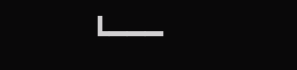┗━━━